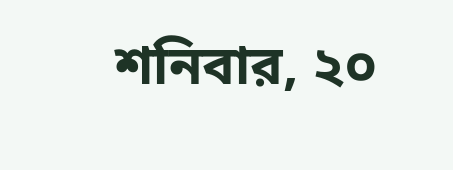শনিবার, ২০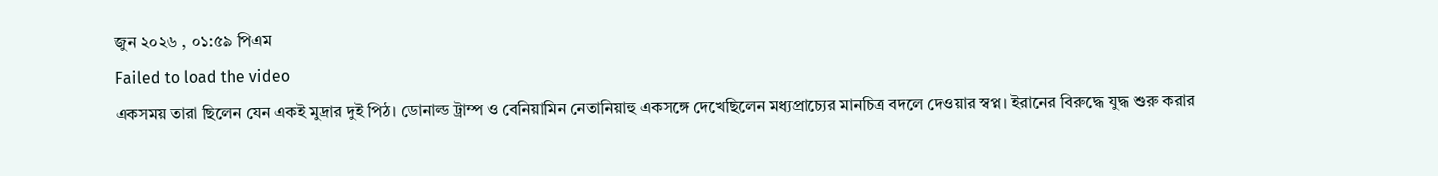জুন ২০২৬ , ০১:৫৯ পিএম
Failed to load the video
একসময় তারা ছিলেন যেন একই মুদ্রার দুই পিঠ। ডোনাল্ড ট্রাম্প ও বেনিয়ামিন নেতানিয়াহু একসঙ্গে দেখেছিলেন মধ্যপ্রাচ্যের মানচিত্র বদলে দেওয়ার স্বপ্ন। ইরানের বিরুদ্ধে যুদ্ধ শুরু করার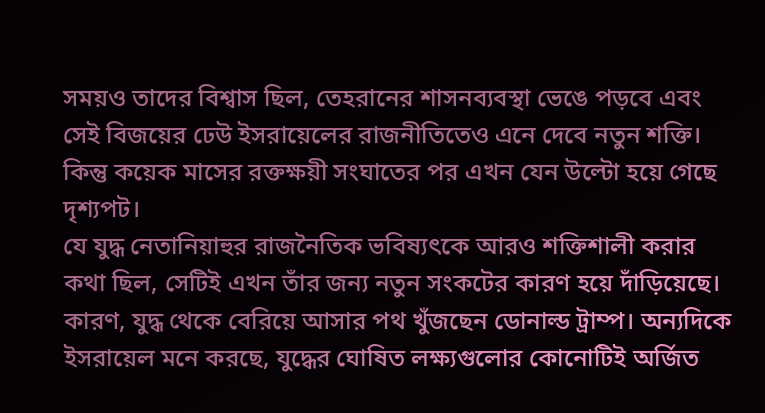সময়ও তাদের বিশ্বাস ছিল, তেহরানের শাসনব্যবস্থা ভেঙে পড়বে এবং সেই বিজয়ের ঢেউ ইসরায়েলের রাজনীতিতেও এনে দেবে নতুন শক্তি। কিন্তু কয়েক মাসের রক্তক্ষয়ী সংঘাতের পর এখন যেন উল্টো হয়ে গেছে দৃশ্যপট।
যে যুদ্ধ নেতানিয়াহুর রাজনৈতিক ভবিষ্যৎকে আরও শক্তিশালী করার কথা ছিল, সেটিই এখন তাঁর জন্য নতুন সংকটের কারণ হয়ে দাঁড়িয়েছে। কারণ, যুদ্ধ থেকে বেরিয়ে আসার পথ খুঁজছেন ডোনাল্ড ট্রাম্প। অন্যদিকে ইসরায়েল মনে করছে, যুদ্ধের ঘোষিত লক্ষ্যগুলোর কোনোটিই অর্জিত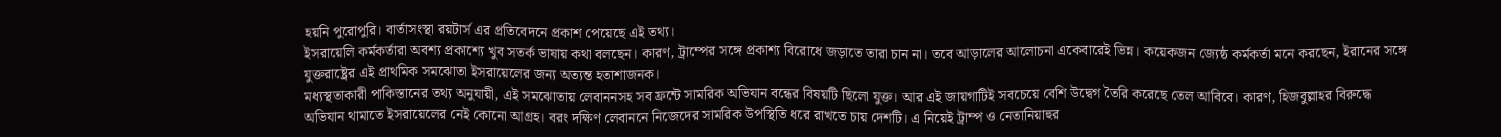হয়নি পুরোপুরি। বার্তাসংস্থা রয়টার্স এর প্রতিবেদনে প্রকাশ পেয়েছে এই তথ্য।
ইসরায়েলি কর্মকর্তারা অবশ্য প্রকাশ্যে খুব সতর্ক ভাষায় কথা বলছেন। কারণ, ট্রাম্পের সঙ্গে প্রকাশ্য বিরোধে জড়াতে তারা চান না। তবে আড়ালের আলোচনা একেবারেই ভিন্ন। কয়েকজন জ্যেষ্ঠ কর্মকর্তা মনে করছেন, ইরানের সঙ্গে যুক্তরাষ্ট্রের এই প্রাথমিক সমঝোতা ইসরায়েলের জন্য অত্যন্ত হতাশাজনক।
মধ্যস্থতাকারী পাকিস্তানের তথ্য অনুযায়ী, এই সমঝোতায় লেবাননসহ সব ফ্রন্টে সামরিক অভিযান বন্ধের বিষয়টি ছিলো যুক্ত। আর এই জায়গাটিই সবচেয়ে বেশি উদ্বেগ তৈরি করেছে তেল আবিবে। কারণ, হিজবুল্লাহর বিরুদ্ধে অভিযান থামাতে ইসরায়েলের নেই কোনো আগ্রহ। বরং দক্ষিণ লেবাননে নিজেদের সামরিক উপস্থিতি ধরে রাখতে চায় দেশটি। এ নিয়েই ট্রাম্প ও নেতানিয়াহুর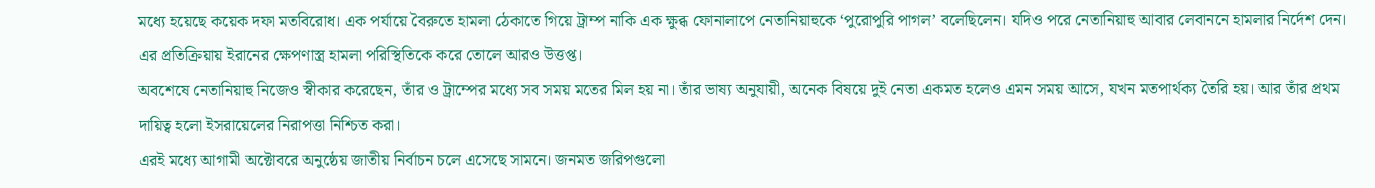মধ্যে হয়েছে কয়েক দফা মতবিরোধ। এক পর্যায়ে বৈরুতে হামলা ঠেকাতে গিয়ে ট্রাম্প নাকি এক ক্ষুব্ধ ফোনালাপে নেতানিয়াহুকে ‘পুরোপুরি পাগল’ বলেছিলেন। যদিও পরে নেতানিয়াহু আবার লেবাননে হামলার নির্দেশ দেন। এর প্রতিক্রিয়ায় ইরানের ক্ষেপণাস্ত্র হামলা পরিস্থিতিকে করে তোলে আরও উত্তপ্ত।
অবশেষে নেতানিয়াহু নিজেও স্বীকার করেছেন, তাঁর ও ট্রাম্পের মধ্যে সব সময় মতের মিল হয় না। তাঁর ভাষ্য অনুযায়ী, অনেক বিষয়ে দুই নেতা একমত হলেও এমন সময় আসে, যখন মতপার্থক্য তৈরি হয়। আর তাঁর প্রথম দায়িত্ব হলো ইসরায়েলের নিরাপত্তা নিশ্চিত করা।
এরই মধ্যে আগামী অক্টোবরে অনুষ্ঠেয় জাতীয় নির্বাচন চলে এসেছে সামনে। জনমত জরিপগুলো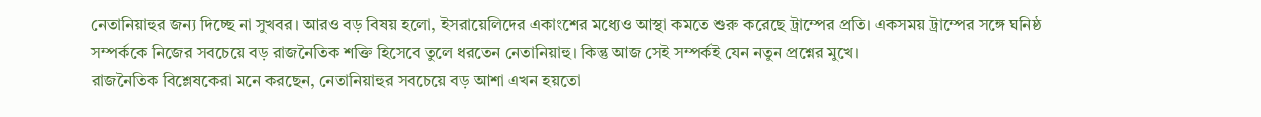নেতানিয়াহুর জন্য দিচ্ছে না সুখবর। আরও বড় বিষয় হলো, ইসরায়েলিদের একাংশের মধ্যেও আস্থা কমতে শুরু করেছে ট্রাম্পের প্রতি। একসময় ট্রাম্পের সঙ্গে ঘনিষ্ঠ সম্পর্ককে নিজের সবচেয়ে বড় রাজনৈতিক শক্তি হিসেবে তুলে ধরতেন নেতানিয়াহু। কিন্তু আজ সেই সম্পর্কই যেন নতুন প্রশ্নের মুখে।
রাজনৈতিক বিশ্লেষকেরা মনে করছেন, নেতানিয়াহুর সবচেয়ে বড় আশা এখন হয়তো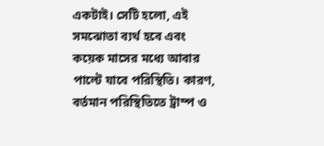একটাই। সেটি হলো, এই সমঝোতা ব্যর্থ হবে এবং কয়েক মাসের মধ্যে আবার পাল্টে যাবে পরিস্থিতি। কারণ, বর্তমান পরিস্থিতিতে ট্রাম্প ও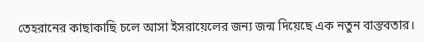তেহরানের কাছাকাছি চলে আসা ইসরায়েলের জন্য জন্ম দিয়েছে এক নতুন বাস্তবতার।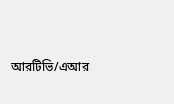আরটিভি/এআর